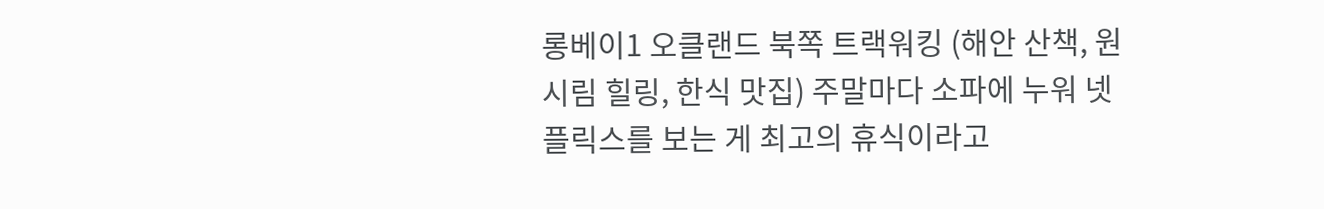롱베이1 오클랜드 북쪽 트랙워킹 (해안 산책, 원시림 힐링, 한식 맛집) 주말마다 소파에 누워 넷플릭스를 보는 게 최고의 휴식이라고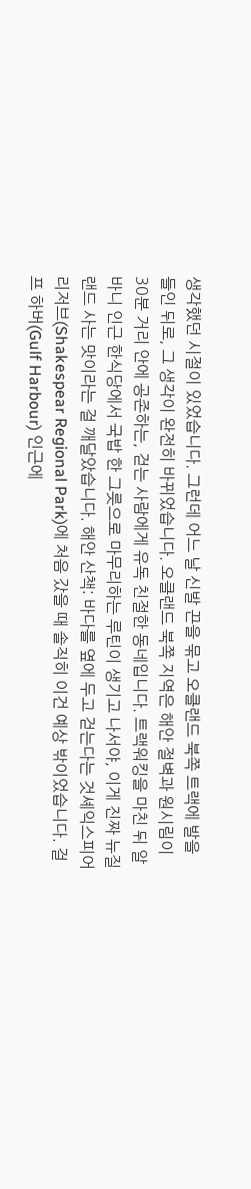생각했던 시절이 있었습니다. 그런데 어느 날 신발 끈을 묶고 오클랜드 북쪽 트랙에 발을 들인 뒤로, 그 생각이 완전히 바뀌었습니다. 오클랜드 북쪽 지역은 해안 절벽과 원시림이 30분 거리 안에 공존하는, 걷는 사람에게 유독 친절한 동네입니다. 트랙워킹을 마친 뒤 알바니 인근 한식당에서 국밥 한 그릇으로 마무리하는 루틴이 생기고 나서야, 이게 진짜 뉴질랜드 사는 맛이라는 걸 깨달았습니다. 해안 산책: 바다를 옆에 두고 걷는다는 것셰익스피어 리저브(Shakespear Regional Park)에 처음 갔을 때 솔직히 이건 예상 밖이었습니다. 걸프 하버(Gulf Harbour) 인근에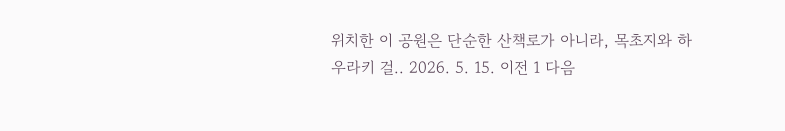위치한 이 공원은 단순한 산책로가 아니라, 목초지와 하우라키 걸.. 2026. 5. 15. 이전 1 다음